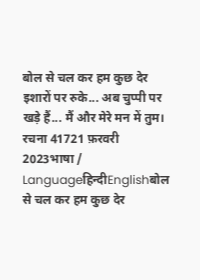बोल से चल कर हम कुछ देर इशारों पर रुके... अब चुप्पी पर खड़े हैं... मैं और मेरे मन में तुम।
रचना 41721 फ़रवरी 2023भाषा / Languageहिन्दीEnglishबोल से चल कर हम कुछ देर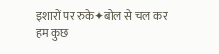इशारों पर रुके✦बोल से चल कर हम कुछ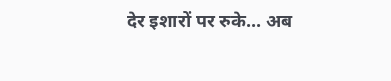देर इशारों पर रुके... अब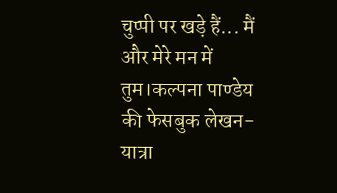चुप्पी पर खड़े हैं... मैं और मेरे मन में तुम।कल्पना पाण्डेय की फेसबुक लेखन-यात्रा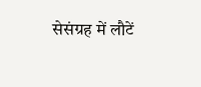सेसंग्रह में लौटें